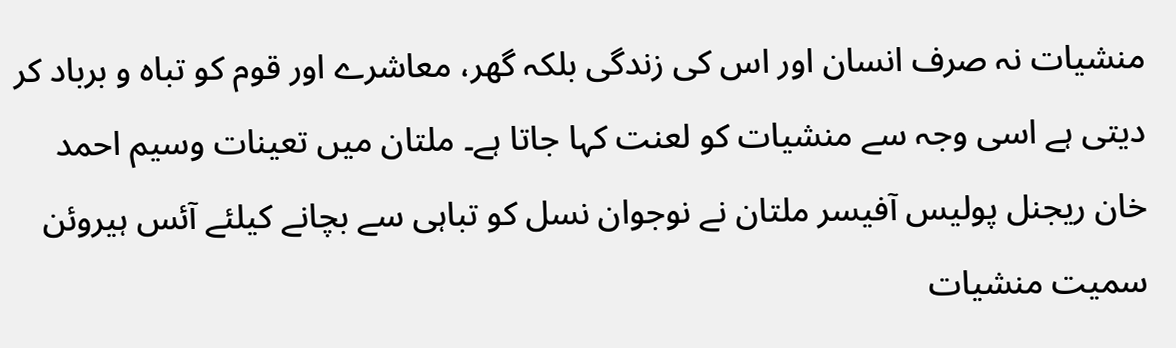منشیات نہ صرف انسان اور اس کی زندگی بلکہ گھر، معاشرے اور قوم کو تباہ و برباد کر دیتی ہے اسی وجہ سے منشیات کو لعنت کہا جاتا ہے۔ ملتان میں تعینات وسیم احمد خان ریجنل پولیس آفیسر ملتان نے نوجوان نسل کو تباہی سے بچانے کیلئے آئس ہیروئن سمیت منشیات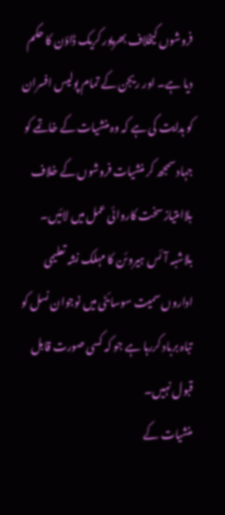فروشوں کیخلاف بھرپور کریک ڈاؤن کا حکم دیا ہے۔ اور ریجن کے تمام پولیس افسران کو ہدایت کی ہے کہ وہ منشیات کے خاتمے کو جہاد سمجھ کر منشیات فروشوں کے خلاف بلاامتیاز سخت کاروائی عمل میں لائیں۔ بلاشبہ آئس ہیروئن کا مہلک نشہ تعلیمی اداروں سمیت سوسائٹی میں نوجوان نسل کو تباہ برباد کررہا ہے جو کہ کسی صورت قابل قبول نہیں۔
منشیات کے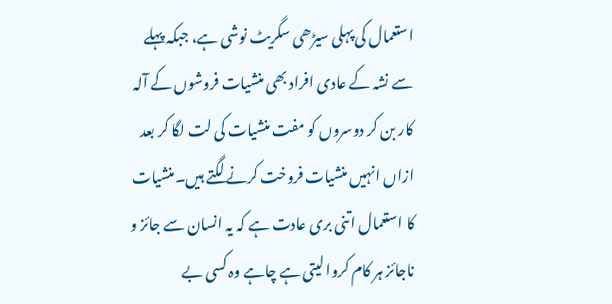استعمال کی پہلی سیڑھی سگریٹ نوشی ہے، جبکہ پہلے سے نشہ کے عادی افراد بھی منشیات فروشوں کے آلہ کار بن کر دوسروں کو مفت منشیات کی لت لگا کر بعد ازاں انہیں منشیات فروخت کرنے لگتے ہیں۔منشیات کا استعمال اتنی بری عادت ہے کہ یہ انسان سے جائز و ناجائز ہر کام کروا لیتی ہے چاہے وہ کسی بے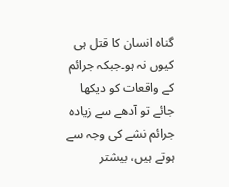گناہ انسان کا قتل ہی کیوں نہ ہو۔جبکہ جرائم کے واقعات کو دیکھا جائے تو آدھے سے زیادہ جرائم نشے کی وجہ سے ہوتے ہیں، بیشتر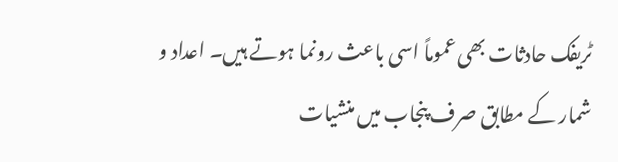ٹریفک حادثات بھی عموماً اسی باعث رونما ہوتے ہیں۔ اعداد و شمار کے مطابق صرف پنجاب میں منشیات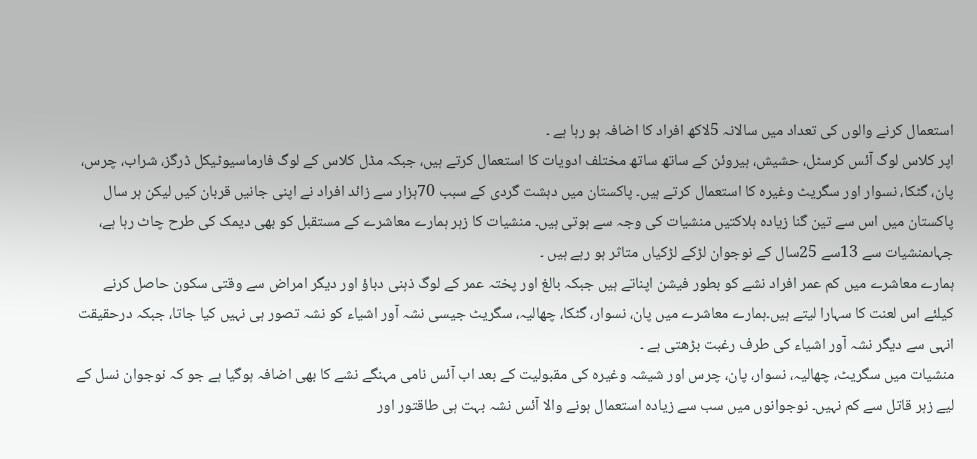استعمال کرنے والوں کی تعداد میں سالانہ 5لاکھ افراد کا اضافہ ہو رہا ہے ۔
اپر کلاس لوگ آئس کرسٹل، حشیش، ہیروئن کے ساتھ ساتھ مختلف ادویات کا استعمال کرتے ہیں، جبکہ مڈل کلاس کے لوگ فارماسیوٹیکل ڈرگز، شراب، چرس، پان، گٹکا، نسوار اور سگریٹ وغیرہ کا استعمال کرتے ہیں۔ پاکستان میں دہشت گردی کے سبب 70ہزار سے زائد افراد نے اپنی جانیں قربان کیں لیکن ہر سال پاکستان میں اس سے تین گنا زیادہ ہلاکتیں منشیات کی وجہ سے ہوتی ہیں۔ منشیات کا زہر ہمارے معاشرے کے مستقبل کو بھی دیمک کی طرح چاٹ رہا ہے، جہاںمنشیات سے 13سے 25سال کے نوجوان لڑکے لڑکیاں متاثر ہو رہے ہیں ۔
ہمارے معاشرے میں کم عمر افراد نشے کو بطور فیشن اپناتے ہیں جبکہ بالغ اور پختہ عمر کے لوگ ذہنی دباؤ اور دیگر امراض سے وقتی سکون حاصل کرنے کیلئے اس لعنت کا سہارا لیتے ہیں۔ہمارے معاشرے میں پان، نسوار، گٹکا، چھالیہ، سگریٹ جیسی نشہ آور اشیاء کو نشہ تصور ہی نہیں کیا جاتا، جبکہ درحقیقت انہی سے دیگر نشہ آور اشیاء کی طرف رغبت بڑھتی ہے ۔
منشیات میں سگریٹ، چھالیہ، نسوار، پان، چرس اور شیشہ وغیرہ کی مقبولیت کے بعد اب آئس نامی مہنگے نشے کا بھی اضافہ ہوگیا ہے جو کہ نوجوان نسل کے لیے زہر قاتل سے کم نہیں۔ نوجوانوں میں سب سے زیادہ استعمال ہونے والا آئس نشہ بہت ہی طاقتور اور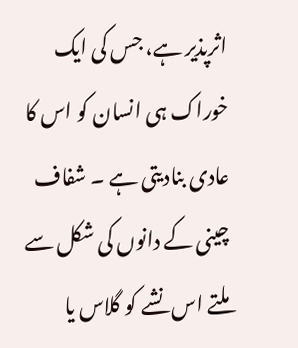اثرپذیر ہے، جس کی ایک خوراک ہی انسان کو اس کا عادی بنادیتی ہے ۔ شفاف چینی کے دانوں کی شکل سے ملتے اس نشے کو گلاس یا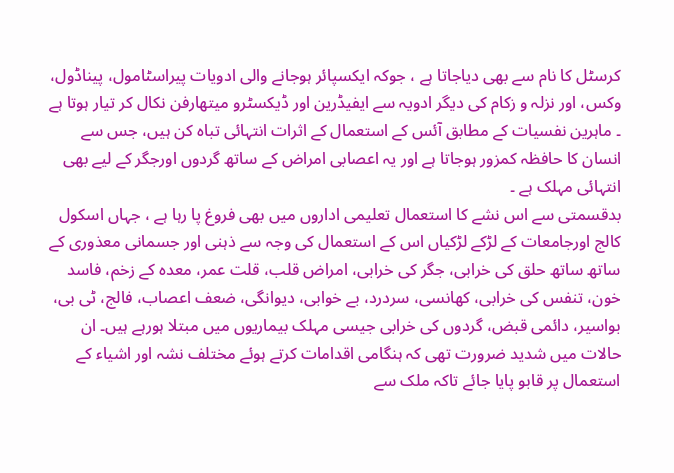کرسٹل کا نام سے بھی دیاجاتا ہے ، جوکہ ایکسپائر ہوجانے والی ادویات پیراسٹامول، پیناڈول، وکس، اور نزلہ و زکام کی دیگر ادویہ سے ایفیڈرین اور ڈیکسٹرو میتھارفن نکال کر تیار ہوتا ہے ۔ ماہرین نفسیات کے مطابق آئس کے استعمال کے اثرات انتہائی تباہ کن ہیں، جس سے انسان کا حافظہ کمزور ہوجاتا ہے اور یہ اعصابی امراض کے ساتھ گردوں اورجگر کے لیے بھی انتہائی مہلک ہے ۔
بدقسمتی سے اس نشے کا استعمال تعلیمی اداروں میں بھی فروغ پا رہا ہے ، جہاں اسکول کالج اورجامعات کے لڑکے لڑکیاں اس کے استعمال کی وجہ سے ذہنی اور جسمانی معذوری کے ساتھ ساتھ حلق کی خرابی، جگر کی خرابی، امراض قلب، قلت عمر، معدہ کے زخم، فاسد خون، تنفس کی خرابی، کھانسی، سردرد، بے خوابی، دیوانگی، ضعف اعصاب، فالج، ٹی بی، بواسیر، دائمی قبض، گردوں کی خرابی جیسی مہلک بیماریوں میں مبتلا ہورہے ہیں۔ ان حالات میں شدید ضرورت تھی کہ ہنگامی اقدامات کرتے ہوئے مختلف نشہ اور اشیاء کے استعمال پر قابو پایا جائے تاکہ ملک سے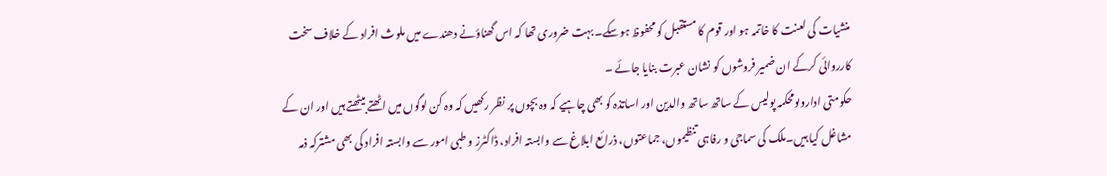منشیات کی لعنت کا خاتمہ ہو اور قوم کا مستقبل کو محفوظ ہوسکے۔ بہت ضروری تھا کہ اس گھناؤنے دھندے میں ملوث افراد کے خلاف سخت کارروائی کرکے ان ضمیر فروشوں کو نشان عبرت بنایا جائے ۔
حکومتی اداروںومحکمہ پولیس کے ساتھ ساتھ والدین اور اساتذہ کو بھی چاہیے کہ وہ بچوں پر نظر رکھیں کہ وہ کن لوگوں میں اٹھتے بیٹھتے ہیں اور ان کے مشاغل کیا ہیں۔ملک کی سماجی و رفاہی تنظیموں، جماعتوں، ذرائع ابلاغ سے وابستہ افراد، ڈاکٹرز و طبی امور سے وابستہ افراد کی بھی مشترکہ ذمہ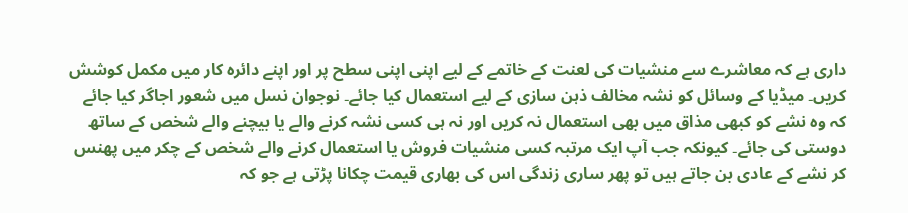داری ہے کہ معاشرے سے منشیات کی لعنت کے خاتمے کے لیے اپنی اپنی سطح پر اور اپنے دائرہ کار میں مکمل کوشش کریں۔ میڈیا کے وسائل کو نشہ مخالف ذہن سازی کے لیے استعمال کیا جائے۔ نوجوان نسل میں شعور اجاگر کیا جائے کہ وہ نشے کو کبھی مذاق میں بھی استعمال نہ کریں اور نہ ہی کسی نشہ کرنے والے یا بیچنے والے شخص کے ساتھ دوستی کی جائے۔ کیونکہ جب آپ ایک مرتبہ کسی منشیات فروش یا استعمال کرنے والے شخص کے چکر میں پھنس کر نشے کے عادی بن جاتے ہیں تو پھر ساری زندگی اس کی بھاری قیمت چکانا پڑتی ہے جو کہ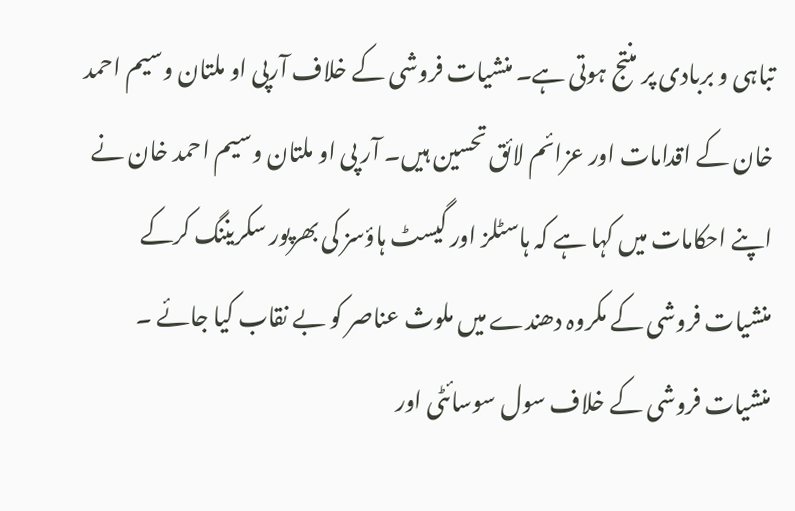تباہی و بربادی پر منتج ہوتی ہے۔ منشیات فروشی کے خلاف آرپی او ملتان وسیم احمد خان کے اقدامات اور عزائم لائق تحسین ہیں۔ آر پی او ملتان وسیم احمد خان نے اپنے احکامات میں کہا ہے کہ ہاسٹلز اور گیسٹ ہاؤسز کی بھرپور سکریننگ کرکے منشیات فروشی کے مکروہ دھندے میں ملوث عناصر کو بے نقاب کیا جائے ۔ منشیات فروشی کے خلاف سول سوسائٹی اور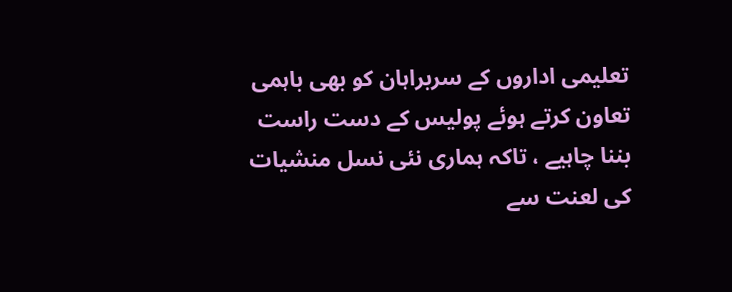تعلیمی اداروں کے سربراہان کو بھی باہمی تعاون کرتے ہوئے پولیس کے دست راست بننا چاہیے ، تاکہ ہماری نئی نسل منشیات کی لعنت سے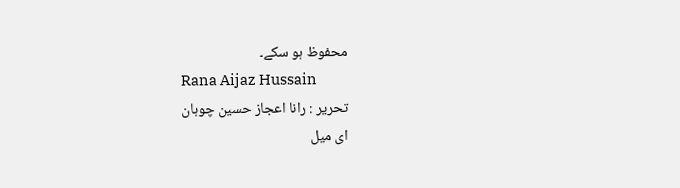محفوظ ہو سکے۔
Rana Aijaz Hussain
تحریر : رانا اعجاز حسین چوہان
ای میل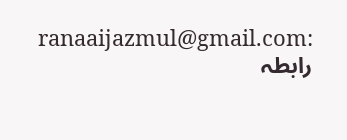:ranaaijazmul@gmail.com رابطہ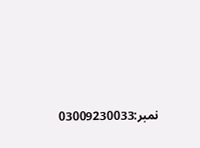نمبر:03009230033